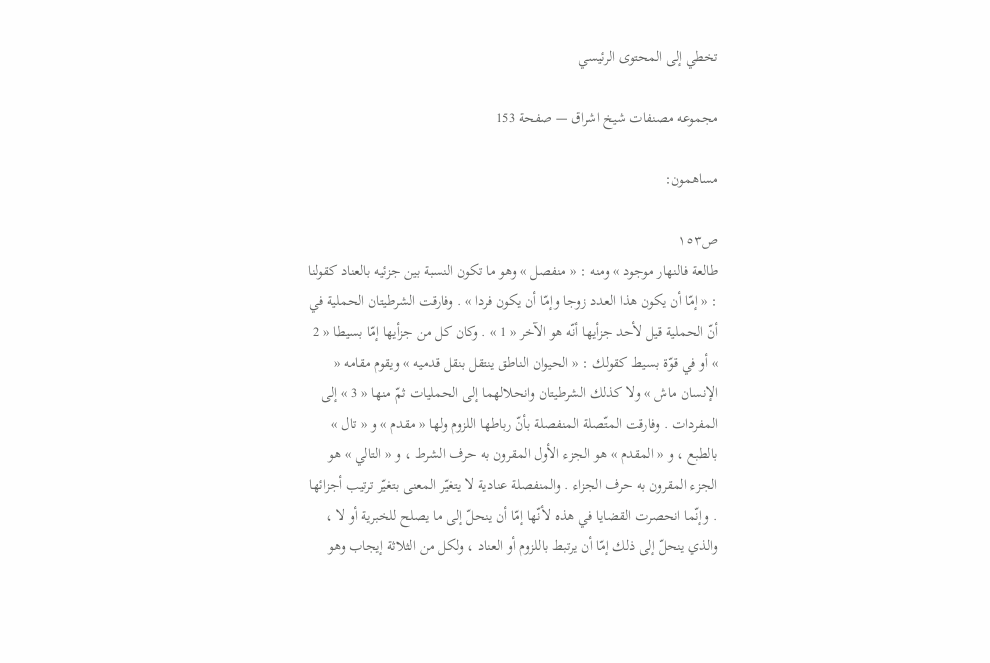تخطي إلى المحتوى الرئيسي

مجموعه مصنفات شيخ اشراق — صفحة 153

مساهمون:

ص١٥٣
طالعة فالنهار موجود » ومنه : « منفصل » وهو ما تكون النسبة بين جزئيه بالعناد كقولنا : « إمّا أن يكون هذا العدد زوجا وإمّا أن يكون فردا » . وفارقت الشرطيتان الحملية في أنّ الحملية قيل لأحد جزأيها أنّه هو الآخر « 1 » . وكان كل من جزأيها إمّا بسيطا « 2 » أو في قوّة بسيط كقولك : « الحيوان الناطق ينتقل بنقل قدميه » ويقوم مقامه « الإنسان ماش » ولا كذلك الشرطيتان وانحلالهما إلى الحمليات ثمّ منها « 3 » إلى المفردات . وفارقت المتّصلة المنفصلة بأنّ رباطها اللزوم ولها « مقدم » و « تال » بالطبع ، و « المقدم » هو الجزء الأول المقرون به حرف الشرط ، و « التالي » هو الجزء المقرون به حرف الجزاء . والمنفصلة عنادية لا يتغيّر المعنى بتغيّر ترتيب أجزائها . وإنّما انحصرت القضايا في هذه لأنّها إمّا أن ينحلّ إلى ما يصلح للخبرية أو لا ، والذي ينحلّ إلى ذلك إمّا أن يرتبط باللزوم أو العناد ، ولكل من الثلاثة إيجاب وهو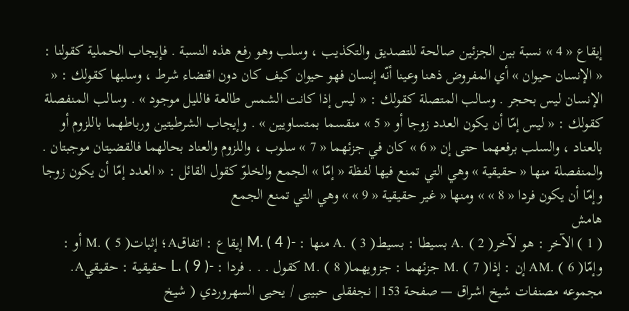إيقاع « 4 » نسبة بين الجزئين صالحة للتصديق والتكذيب ، وسلب وهو رفع هذه النسبة . فإيجاب الحملية كقولنا : « الإنسان حيوان » أي المفروض ذهنا وعينا أنّه إنسان فهو حيوان كيف كان دون اقتضاء شرط ، وسلبها كقولك : « الإنسان ليس بحجر . وسالب المتصلة كقولك : « ليس إذا كانت الشمس طالعة فالليل موجود » . وسالب المنفصلة كقولك : « ليس إمّا أن يكون العدد زوجا أو « 5 » منقسما بمتساويين » . وإيجاب الشرطيتين ورباطهما باللزوم أو بالعناد ، والسلب برفعهما حتى إن « 6 » كان في جزئهما « 7 » سلوب ، واللزوم والعناد بحالهما فالقضيتان موجبتان . والمنفصلة منها « حقيقية » وهي التي تمنع فيها لفظة « إمّا » الجمع والخلوّ كقول القائل : « العدد إمّا أن يكون زوجا وإمّا أن يكون فردا « 8 » » ومنها « غير حقيقية « 9 » » وهي التي تمنع الجمع
هامش
( 1 ) الآخر : هو لآخرA. ( 2 ) بسيطا : بسيطA. ( 3 ) منها : -M. ( 4 ) إيقاع : اتفاقA؛ إثباتM. ( 5 ) أو : وإمّاAM. ( 6 ) إن : إذاM. ( 7 ) جزئهما : جزويهماM. ( 8 ) كقول . . . فردا : -L. ( 9 ) حقيقية : حقيقيA.
مجموعه مصنفات شيخ اشراق — صفحة 153 | نجفقلى حبيبى / يحيى السهروردي ( شيخ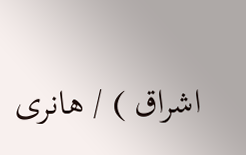اشراق ) / هانرى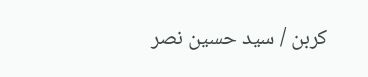كربن / سيد حسين نصر